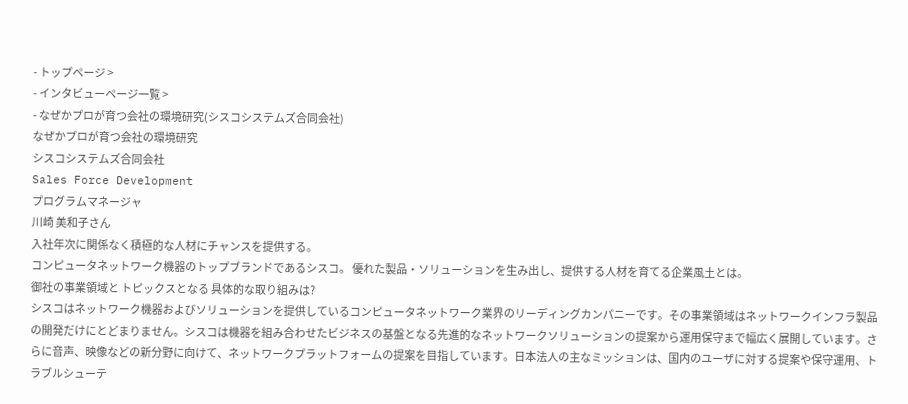- トップページ >
- インタビューページ一覧 >
- なぜかプロが育つ会社の環境研究(シスコシステムズ合同会社)
なぜかプロが育つ会社の環境研究
シスコシステムズ合同会社
Sales Force Development
プログラムマネージャ
川崎 美和子さん
入社年次に関係なく積極的な人材にチャンスを提供する。
コンピュータネットワーク機器のトップブランドであるシスコ。 優れた製品・ソリューションを生み出し、提供する人材を育てる企業風土とは。
御社の事業領域と トピックスとなる 具体的な取り組みは?
シスコはネットワーク機器およびソリューションを提供しているコンピュータネットワーク業界のリーディングカンパニーです。その事業領域はネットワークインフラ製品の開発だけにとどまりません。シスコは機器を組み合わせたビジネスの基盤となる先進的なネットワークソリューションの提案から運用保守まで幅広く展開しています。さらに音声、映像などの新分野に向けて、ネットワークプラットフォームの提案を目指しています。日本法人の主なミッションは、国内のユーザに対する提案や保守運用、トラブルシューテ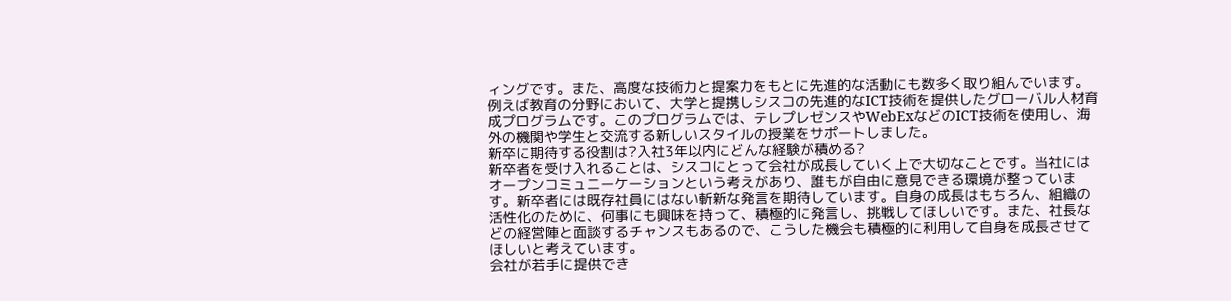ィングです。また、高度な技術力と提案力をもとに先進的な活動にも数多く取り組んでいます。例えば教育の分野において、大学と提携しシスコの先進的なICT技術を提供したグローバル人材育成プログラムです。このプログラムでは、テレプレゼンスやWebExなどのICT技術を使用し、海外の機関や学生と交流する新しいスタイルの授業をサポートしました。
新卒に期待する役割は?入社3年以内にどんな経験が積める?
新卒者を受け入れることは、シスコにとって会社が成長していく上で大切なことです。当社にはオープンコミュニーケーションという考えがあり、誰もが自由に意見できる環境が整っています。新卒者には既存社員にはない斬新な発言を期待しています。自身の成長はもちろん、組織の活性化のために、何事にも興味を持って、積極的に発言し、挑戦してほしいです。また、社長などの経営陣と面談するチャンスもあるので、こうした機会も積極的に利用して自身を成長させてほしいと考えています。
会社が若手に提供でき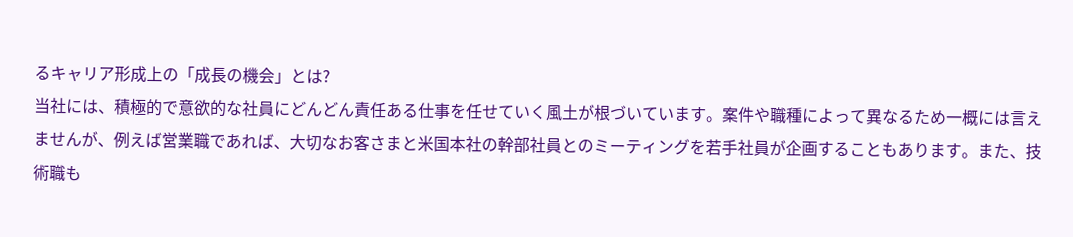るキャリア形成上の「成長の機会」とは?
当社には、積極的で意欲的な社員にどんどん責任ある仕事を任せていく風土が根づいています。案件や職種によって異なるため一概には言えませんが、例えば営業職であれば、大切なお客さまと米国本社の幹部社員とのミーティングを若手社員が企画することもあります。また、技術職も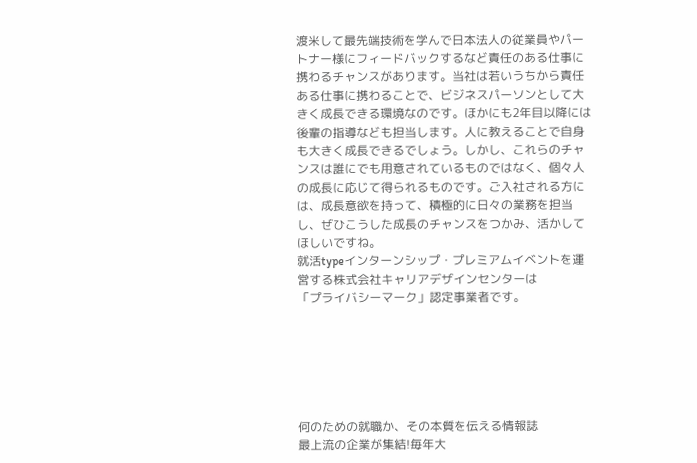渡米して最先端技術を学んで日本法人の従業員やパートナー様にフィードバックするなど責任のある仕事に携わるチャンスがあります。当社は若いうちから責任ある仕事に携わることで、ビジネスパーソンとして大きく成長できる環境なのです。ほかにも2年目以降には後輩の指導なども担当します。人に教えることで自身も大きく成長できるでしょう。しかし、これらのチャンスは誰にでも用意されているものではなく、個々人の成長に応じて得られるものです。ご入社される方には、成長意欲を持って、積極的に日々の業務を担当し、ぜひこうした成長のチャンスをつかみ、活かしてほしいですね。
就活typeインターンシップ・プレミアムイベントを運営する株式会社キャリアデザインセンターは
「プライバシーマーク」認定事業者です。






何のための就職か、その本質を伝える情報誌
最上流の企業が集結!毎年大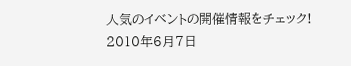人気のイベントの開催情報をチェック!
2010年6月7日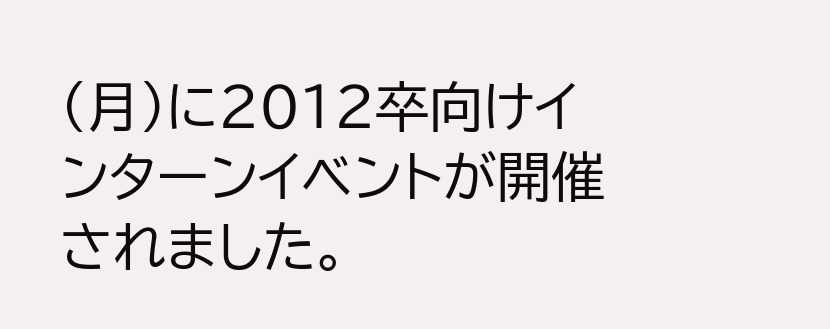(月)に2012卒向けインターンイベントが開催されました。